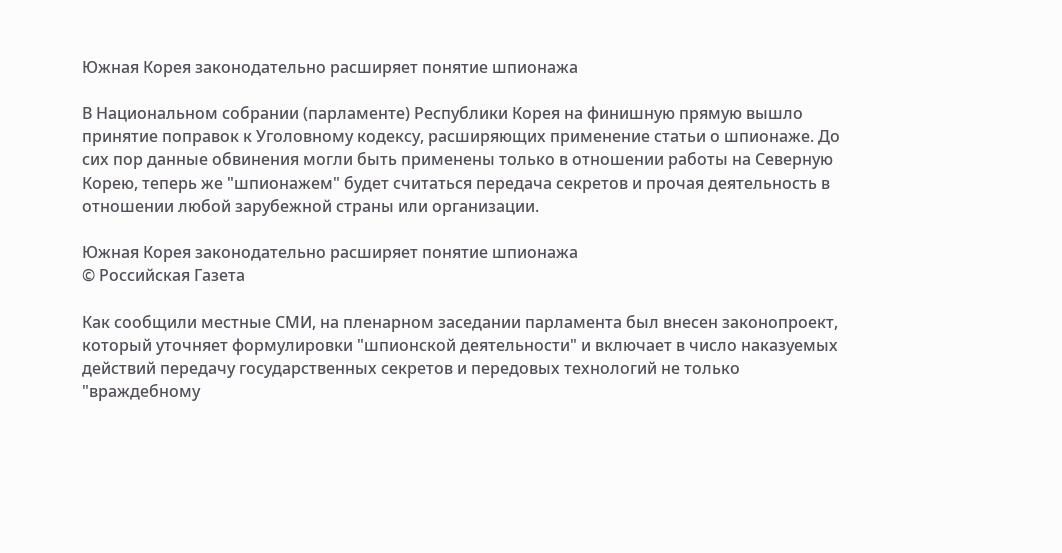Южная Корея законодательно расширяет понятие шпионажа

В Национальном собрании (парламенте) Республики Корея на финишную прямую вышло принятие поправок к Уголовному кодексу, расширяющих применение статьи о шпионаже. До сих пор данные обвинения могли быть применены только в отношении работы на Северную Корею, теперь же "шпионажем" будет считаться передача секретов и прочая деятельность в отношении любой зарубежной страны или организации.

Южная Корея законодательно расширяет понятие шпионажа
© Российская Газета

Как сообщили местные СМИ, на пленарном заседании парламента был внесен законопроект, который уточняет формулировки "шпионской деятельности" и включает в число наказуемых действий передачу государственных секретов и передовых технологий не только "враждебному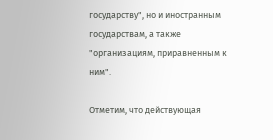государству", но и иностранным государствам, а также "организациям, приравненным к ним".

Отметим, что действующая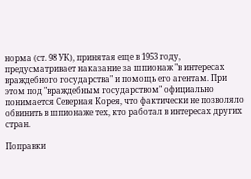норма (ст. 98 УК), принятая еще в 1953 году, предусматривает наказание за шпионаж "в интересах враждебного государства" и помощь его агентам. При этом под "враждебным государством" официально понимается Северная Корея, что фактически не позволяло обвинить в шпионаже тех, кто работал в интересах других стран.

Поправки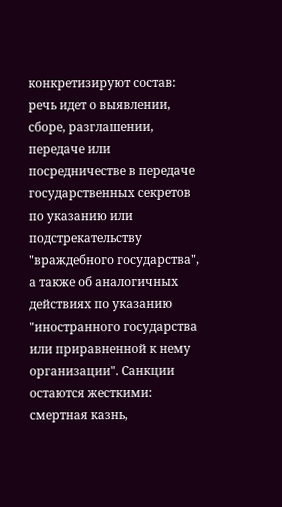конкретизируют состав: речь идет о выявлении, сборе, разглашении, передаче или посредничестве в передаче государственных секретов по указанию или подстрекательству "враждебного государства", а также об аналогичных действиях по указанию "иностранного государства или приравненной к нему организации". Санкции остаются жесткими: смертная казнь,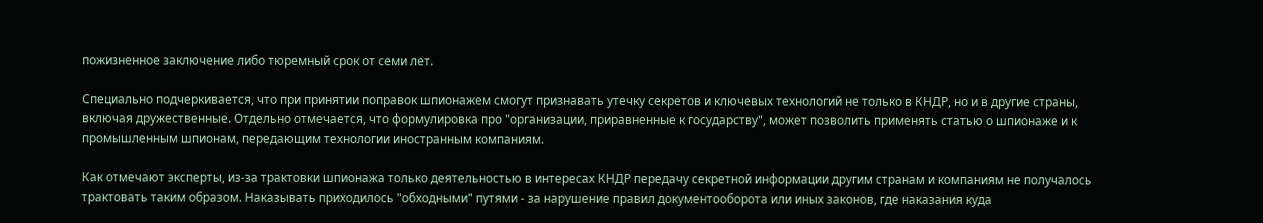пожизненное заключение либо тюремный срок от семи лет.

Специально подчеркивается, что при принятии поправок шпионажем смогут признавать утечку секретов и ключевых технологий не только в КНДР, но и в другие страны, включая дружественные. Отдельно отмечается, что формулировка про "организации, приравненные к государству", может позволить применять статью о шпионаже и к промышленным шпионам, передающим технологии иностранным компаниям.

Как отмечают эксперты, из-за трактовки шпионажа только деятельностью в интересах КНДР передачу секретной информации другим странам и компаниям не получалось трактовать таким образом. Наказывать приходилось "обходными" путями - за нарушение правил документооборота или иных законов, где наказания куда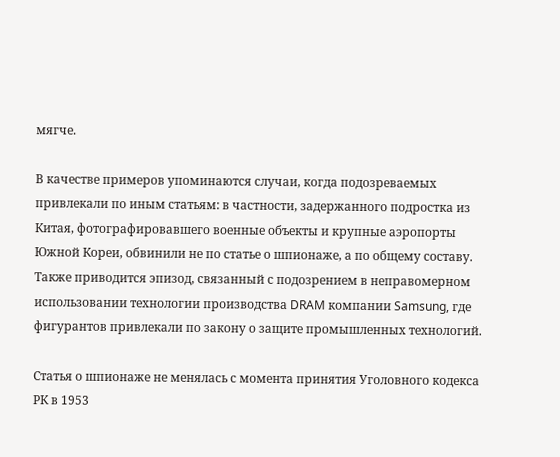мягче.

В качестве примеров упоминаются случаи, когда подозреваемых привлекали по иным статьям: в частности, задержанного подростка из Китая, фотографировавшего военные объекты и крупные аэропорты Южной Кореи, обвинили не по статье о шпионаже, а по общему составу. Также приводится эпизод, связанный с подозрением в неправомерном использовании технологии производства DRAM компании Samsung, где фигурантов привлекали по закону о защите промышленных технологий.

Статья о шпионаже не менялась с момента принятия Уголовного кодекса РК в 1953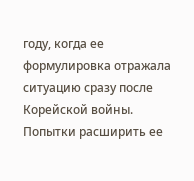году, когда ее формулировка отражала ситуацию сразу после Корейской войны. Попытки расширить ее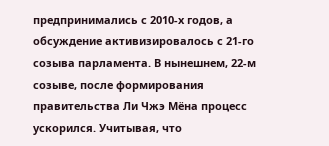предпринимались с 2010-х годов, а обсуждение активизировалось с 21-го созыва парламента. В нынешнем, 22-м созыве, после формирования правительства Ли Чжэ Мёна процесс ускорился. Учитывая, что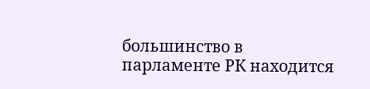большинство в парламенте РК находится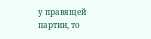у правящей партии, то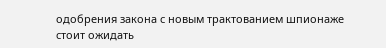одобрения закона с новым трактованием шпионаже стоит ожидать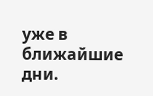уже в ближайшие дни.